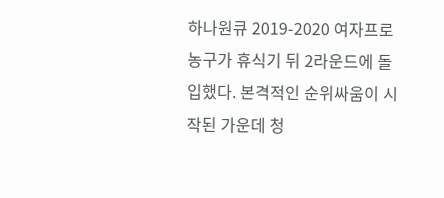하나원큐 2019-2020 여자프로농구가 휴식기 뒤 2라운드에 돌입했다. 본격적인 순위싸움이 시작된 가운데 청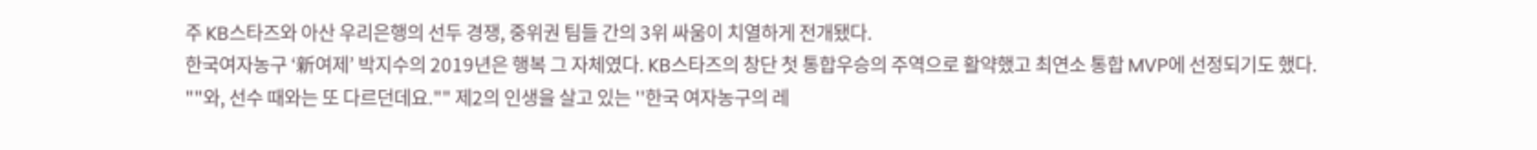주 KB스타즈와 아산 우리은행의 선두 경쟁, 중위권 팀들 간의 3위 싸움이 치열하게 전개됐다.
한국여자농구 ‘新여제’ 박지수의 2019년은 행복 그 자체였다. KB스타즈의 창단 첫 통합우승의 주역으로 활약했고 최연소 통합 MVP에 선정되기도 했다.
""와, 선수 때와는 또 다르던데요."" 제2의 인생을 살고 있는 ''한국 여자농구의 레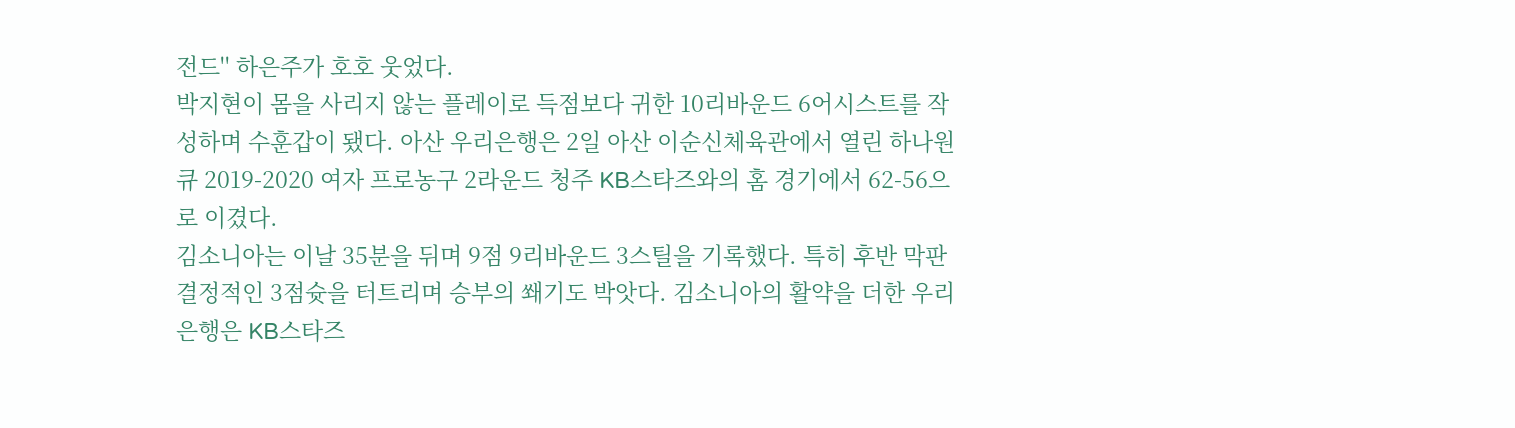전드'' 하은주가 호호 웃었다.
박지현이 몸을 사리지 않는 플레이로 득점보다 귀한 10리바운드 6어시스트를 작성하며 수훈갑이 됐다. 아산 우리은행은 2일 아산 이순신체육관에서 열린 하나원큐 2019-2020 여자 프로농구 2라운드 청주 KB스타즈와의 홈 경기에서 62-56으로 이겼다.
김소니아는 이날 35분을 뒤며 9점 9리바운드 3스틸을 기록했다. 특히 후반 막판 결정적인 3점슛을 터트리며 승부의 쐐기도 박앗다. 김소니아의 활약을 더한 우리은행은 KB스타즈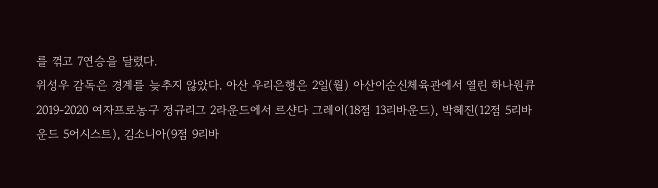를 꺾고 7연승을 달렸다.
위성우 감독은 경계를 늦추지 않았다. 아산 우리은행은 2일(월) 아산이순신체육관에서 열린 하나원큐 2019-2020 여자프로농구 정규리그 2라운드에서 르샨다 그레이(18점 13리바운드), 박혜진(12점 5리바운드 5어시스트), 김소니아(9점 9리바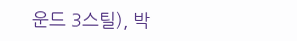운드 3스틸), 박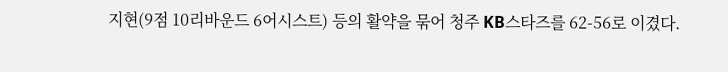지현(9점 10리바운드 6어시스트) 등의 활약을 묶어 청주 KB스타즈를 62-56로 이겼다.